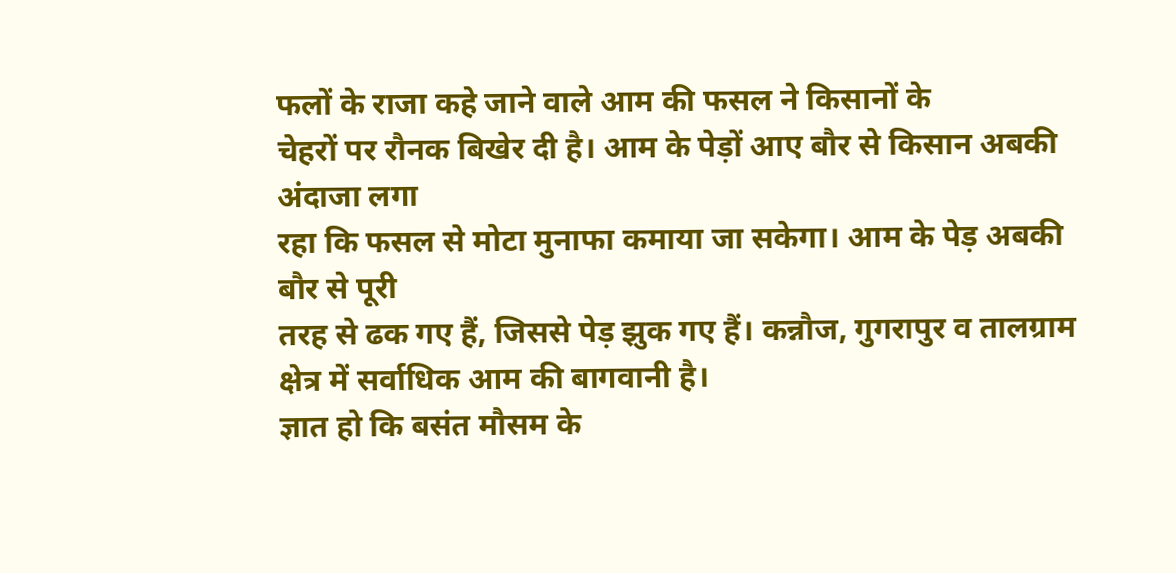फलों के राजा कहे जाने वाले आम की फसल ने किसानों के
चेहरों पर रौनक बिखेर दी है। आम के पेड़ों आए बौर से किसान अबकी अंदाजा लगा
रहा कि फसल से मोटा मुनाफा कमाया जा सकेगा। आम के पेड़ अबकी बौर से पूरी
तरह से ढक गए हैं, जिससे पेड़ झुक गए हैं। कन्नौज, गुगरापुर व तालग्राम
क्षेत्र में सर्वाधिक आम की बागवानी है।
ज्ञात हो कि बसंत मौसम के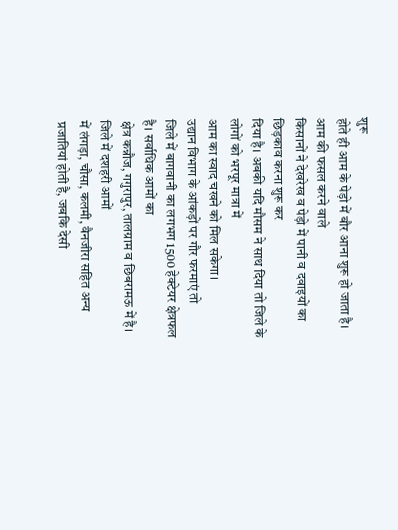शुरू
होते ही आम के पेड़ो में बौर आना शुरू हो जाता है। आम की फसल करने वाले
किसानों ने देखरेख व पेड़ो में पानी व दवाइयों का छिड़काव करना शुरू कर
दिया है। अबकी यदि मौसम ने साथ दिया तो जिले के लोगों को भरपूर मात्रा में
आम का स्वाद चखने को मिल सकेगा।
उद्यान विभाग के आंकड़ों पर गौर फरमाएं तो
जिले में बागवानी का लगभग 1500 हेक्टेयर क्षेत्रफल है। सर्वाधिक आमों का
क्षेत्र कन्नौज, गगुरापुर, तालग्राम व छिबरामऊ में है। जिले में दशहरी आमों
में लंगड़ा, चौसा, कलमी, वैनजीरा सहित अन्य प्रजातियां होती है, जबकि देसी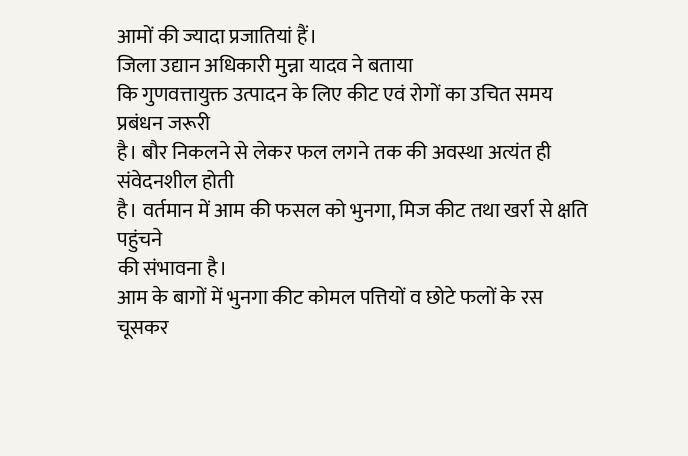आमों की ज्यादा प्रजातियां हैं।
जिला उद्यान अधिकारी मुन्ना यादव ने बताया
कि गुणवत्तायुक्त उत्पादन के लिए कीट एवं रोगों का उचित समय प्रबंधन जरूरी
है। बौर निकलने से लेकर फल लगने तक की अवस्था अत्यंत ही संवेदनशील होती
है। वर्तमान में आम की फसल को भुनगा, मिज कीट तथा खर्रा से क्षति पहुंचने
की संभावना है।
आम के बागों में भुनगा कीट कोमल पत्तियों व छोटे फलों के रस
चूसकर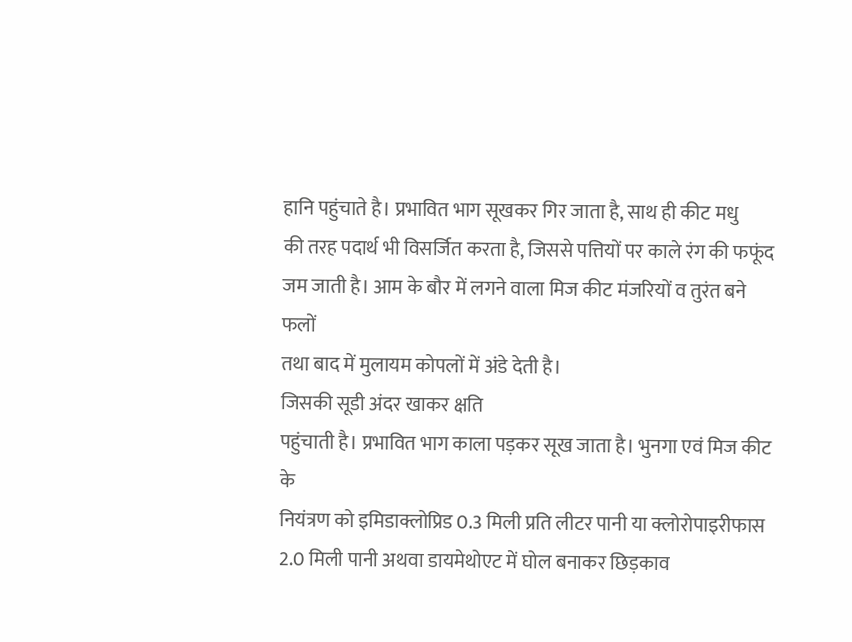हानि पहुंचाते है। प्रभावित भाग सूखकर गिर जाता है, साथ ही कीट मधु
की तरह पदार्थ भी विसर्जित करता है, जिससे पत्तियों पर काले रंग की फफूंद
जम जाती है। आम के बौर में लगने वाला मिज कीट मंजरियों व तुरंत बने फलों
तथा बाद में मुलायम कोपलों में अंडे देती है।
जिसकी सूडी अंदर खाकर क्षति
पहुंचाती है। प्रभावित भाग काला पड़कर सूख जाता है। भुनगा एवं मिज कीट के
नियंत्रण को इमिडाक्लोप्रिड 0.3 मिली प्रति लीटर पानी या क्लोरोपाइरीफास
2.0 मिली पानी अथवा डायमेथोएट में घोल बनाकर छिड़काव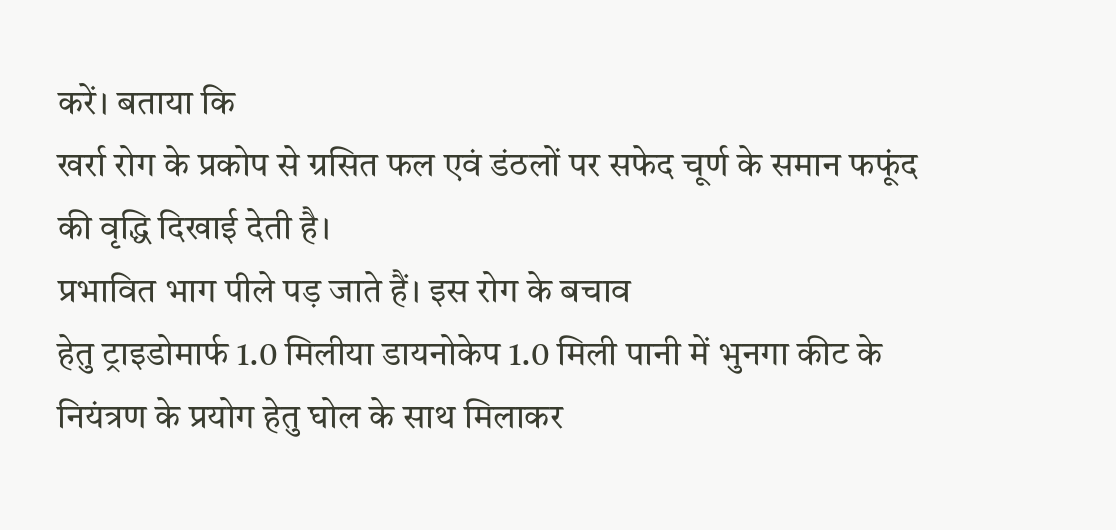करें। बताया कि
खर्रा रोग के प्रकोप से ग्रसित फल एवं डंठलों पर सफेद चूर्ण के समान फफूंद
की वृद्धि दिखाई देती है।
प्रभावित भाग पीले पड़ जाते हैं। इस रोग के बचाव
हेतु ट्राइडोमार्फ 1.0 मिलीया डायनोकेप 1.0 मिली पानी में भुनगा कीट के
नियंत्रण के प्रयोग हेतु घोल के साथ मिलाकर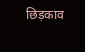छिड़काव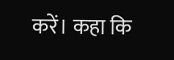करें। कहा कि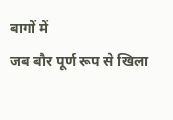बागों में
जब बौर पूर्ण रूप से खिला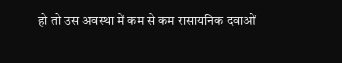हो तो उस अवस्था में कम से कम रासायनिक दवाओं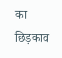का
छिड़काव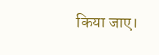किया जाए।